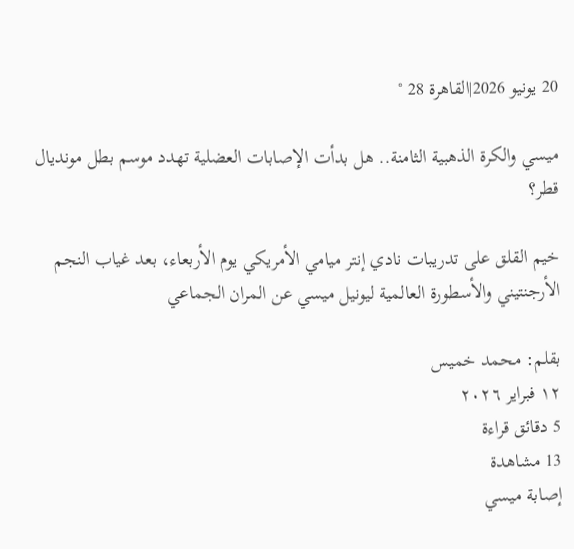20 يونيو 2026|القاهرة 28 °

ميسي والكرة الذهبية الثامنة.. هل بدأت الإصابات العضلية تهدد موسم بطل مونديال قطر؟

خيم القلق على تدريبات نادي إنتر ميامي الأمريكي يوم الأربعاء، بعد غياب النجم الأرجنتيني والأسطورة العالمية ليونيل ميسي عن المران الجماعي

بقلم: محمد خميس
١٢ فبراير ٢٠٢٦
5 دقائق قراءة
13 مشاهدة
إصابة ميسي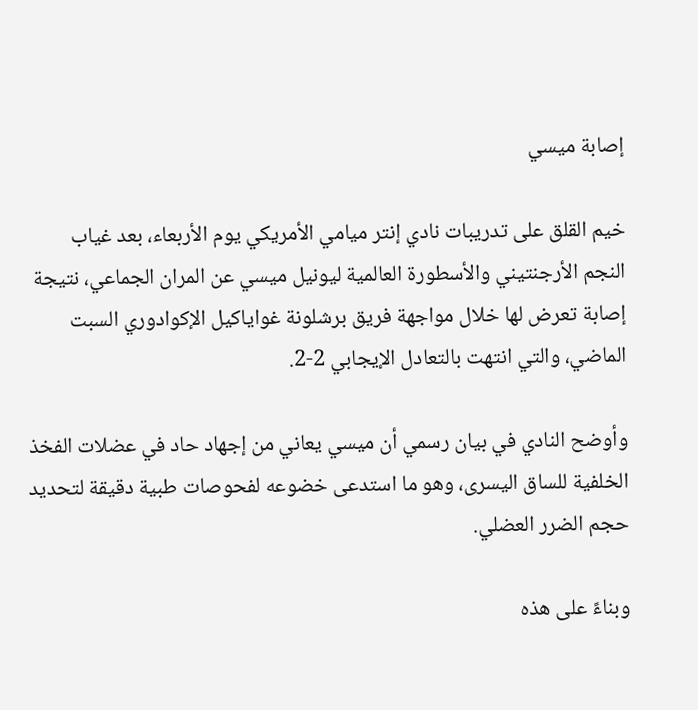إصابة ميسي

خيم القلق على تدريبات نادي إنتر ميامي الأمريكي يوم الأربعاء، بعد غياب النجم الأرجنتيني والأسطورة العالمية ليونيل ميسي عن المران الجماعي، نتيجة إصابة تعرض لها خلال مواجهة فريق برشلونة غواياكيل الإكوادوري السبت الماضي، والتي انتهت بالتعادل الإيجابي 2-2.

وأوضح النادي في بيان رسمي أن ميسي يعاني من إجهاد حاد في عضلات الفخذ الخلفية للساق اليسرى، وهو ما استدعى خضوعه لفحوصات طبية دقيقة لتحديد حجم الضرر العضلي.

وبناءً على هذه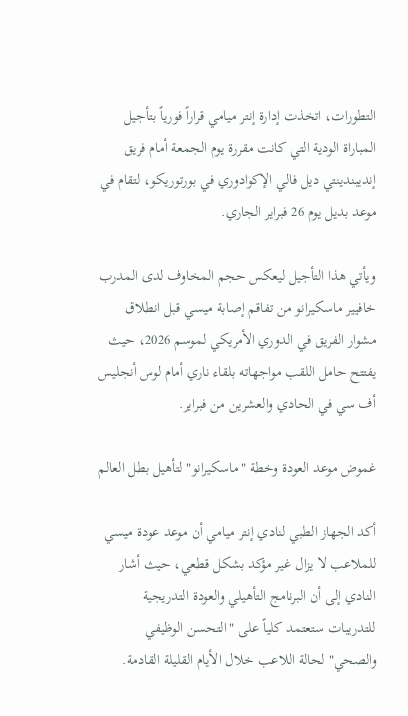التطورات، اتخذت إدارة إنتر ميامي قراراً فورياً بتأجيل المباراة الودية التي كانت مقررة يوم الجمعة أمام فريق إنديبندينتي ديل فالي الإكوادوري في بورتوريكو، لتقام في موعد بديل يوم 26 فبراير الجاري.

ويأتي هذا التأجيل ليعكس حجم المخاوف لدى المدرب خافيير ماسكيرانو من تفاقم إصابة ميسي قبل انطلاق مشوار الفريق في الدوري الأمريكي لموسم 2026، حيث يفتتح حامل اللقب مواجهاته بلقاء ناري أمام لوس أنجليس أف سي في الحادي والعشرين من فبراير.

غموض موعد العودة وخطة "ماسكيرانو" لتأهيل بطل العالم

أكد الجهاز الطبي لنادي إنتر ميامي أن موعد عودة ميسي للملاعب لا يزال غير مؤكد بشكل قطعي، حيث أشار النادي إلى أن البرنامج التأهيلي والعودة التدريجية للتدريبات ستعتمد كلياً على "التحسن الوظيفي والصحي" لحالة اللاعب خلال الأيام القليلة القادمة.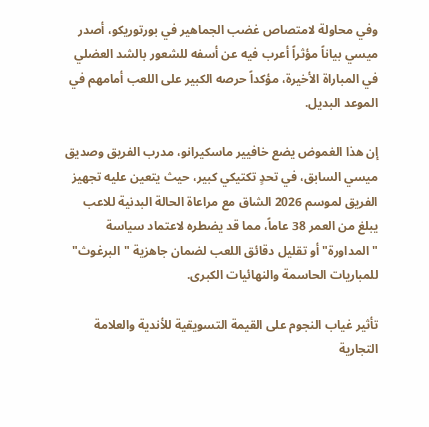وفي محاولة لامتصاص غضب الجماهير في بورتوريكو، أصدر ميسي بياناً مؤثراً أعرب فيه عن أسفه للشعور بالشد العضلي في المباراة الأخيرة، مؤكداً حرصه الكبير على اللعب أمامهم في الموعد البديل.

إن هذا الغموض يضع خافيير ماسكيرانو، مدرب الفريق وصديق ميسي السابق، في تحدٍ تكتيكي كبير، حيث يتعين عليه تجهيز الفريق لموسم 2026 الشاق مع مراعاة الحالة البدنية للاعب يبلغ من العمر 38 عاماً، مما قد يضطره لاعتماد سياسة "المداورة" أو تقليل دقائق اللعب لضمان جاهزية "البرغوث" للمباريات الحاسمة والنهائيات الكبرى.

تأثير غياب النجوم على القيمة التسويقية للأندية والعلامة التجارية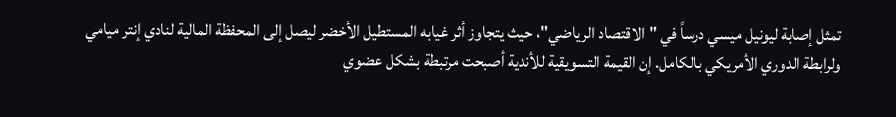تمثل إصابة ليونيل ميسي درساً في "الاقتصاد الرياضي"، حيث يتجاوز أثر غيابه المستطيل الأخضر ليصل إلى المحفظة المالية لنادي إنتر ميامي ولرابطة الدوري الأمريكي بالكامل. إن القيمة التسويقية للأندية أصبحت مرتبطة بشكل عضوي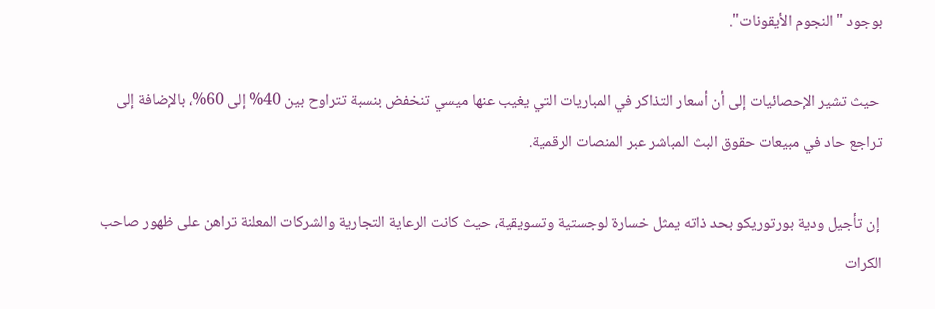بوجود "النجوم الأيقونات".

 حيث تشير الإحصائيات إلى أن أسعار التذاكر في المباريات التي يغيب عنها ميسي تنخفض بنسبة تتراوح بين 40% إلى 60%، بالإضافة إلى تراجع حاد في مبيعات حقوق البث المباشر عبر المنصات الرقمية.

 إن تأجيل ودية بورتوريكو بحد ذاته يمثل خسارة لوجستية وتسويقية، حيث كانت الرعاية التجارية والشركات المعلنة تراهن على ظهور صاحب الكرات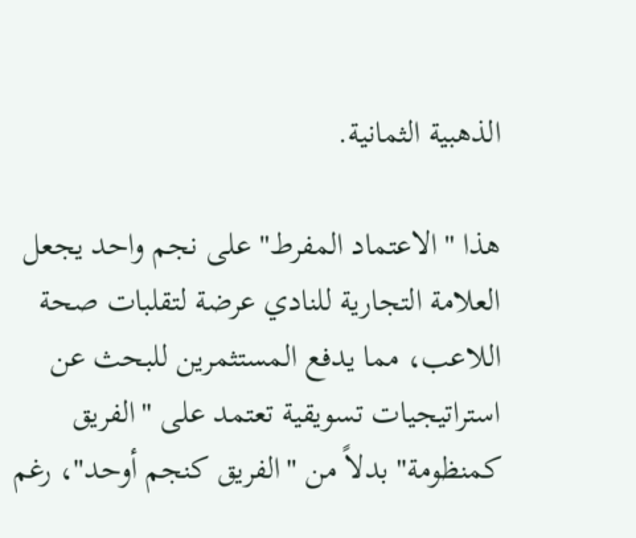الذهبية الثمانية.

هذا "الاعتماد المفرط" على نجم واحد يجعل العلامة التجارية للنادي عرضة لتقلبات صحة اللاعب، مما يدفع المستثمرين للبحث عن استراتيجيات تسويقية تعتمد على "الفريق كمنظومة" بدلاً من "الفريق كنجم أوحد"، رغم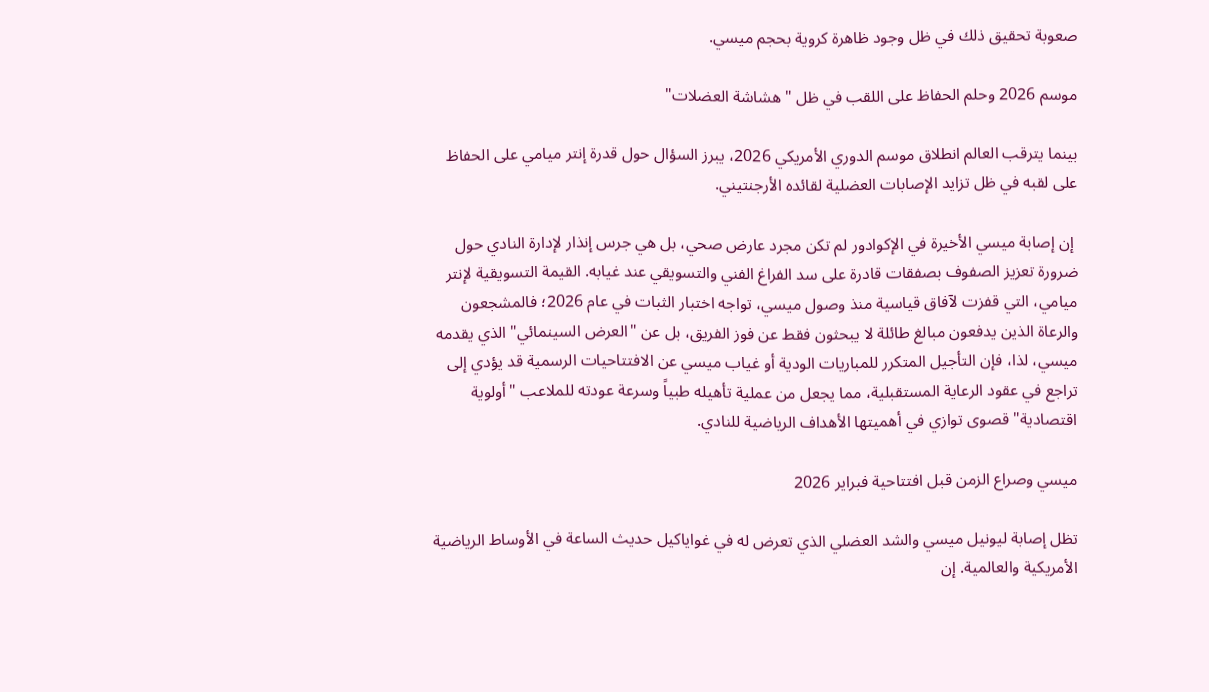صعوبة تحقيق ذلك في ظل وجود ظاهرة كروية بحجم ميسي.

موسم 2026 وحلم الحفاظ على اللقب في ظل "هشاشة العضلات"

بينما يترقب العالم انطلاق موسم الدوري الأمريكي 2026، يبرز السؤال حول قدرة إنتر ميامي على الحفاظ على لقبه في ظل تزايد الإصابات العضلية لقائده الأرجنتيني.

 إن إصابة ميسي الأخيرة في الإكوادور لم تكن مجرد عارض صحي، بل هي جرس إنذار لإدارة النادي حول ضرورة تعزيز الصفوف بصفقات قادرة على سد الفراغ الفني والتسويقي عند غيابه. القيمة التسويقية لإنتر ميامي، التي قفزت لآفاق قياسية منذ وصول ميسي، تواجه اختبار الثبات في عام 2026؛ فالمشجعون والرعاة الذين يدفعون مبالغ طائلة لا يبحثون فقط عن فوز الفريق، بل عن "العرض السينمائي" الذي يقدمه ميسي، لذا، فإن التأجيل المتكرر للمباريات الودية أو غياب ميسي عن الافتتاحيات الرسمية قد يؤدي إلى تراجع في عقود الرعاية المستقبلية، مما يجعل من عملية تأهيله طبياً وسرعة عودته للملاعب "أولوية اقتصادية" قصوى توازي في أهميتها الأهداف الرياضية للنادي.

ميسي وصراع الزمن قبل افتتاحية فبراير 2026

تظل إصابة ليونيل ميسي والشد العضلي الذي تعرض له في غواياكيل حديث الساعة في الأوساط الرياضية الأمريكية والعالمية. إن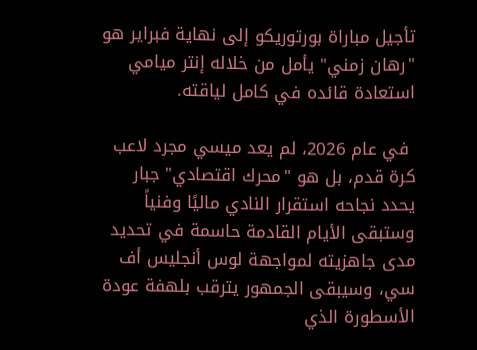تأجيل مباراة بورتوريكو إلى نهاية فبراير هو "رهان زمني" يأمل من خلاله إنتر ميامي استعادة قائده في كامل لياقته.

 في عام 2026، لم يعد ميسي مجرد لاعب كرة قدم، بل هو "محرك اقتصادي" جبار يحدد نجاحه استقرار النادي ماليًا وفنياً وستبقى الأيام القادمة حاسمة في تحديد مدى جاهزيته لمواجهة لوس أنجليس أف سي، وسيبقى الجمهور يترقب بلهفة عودة الأسطورة الذي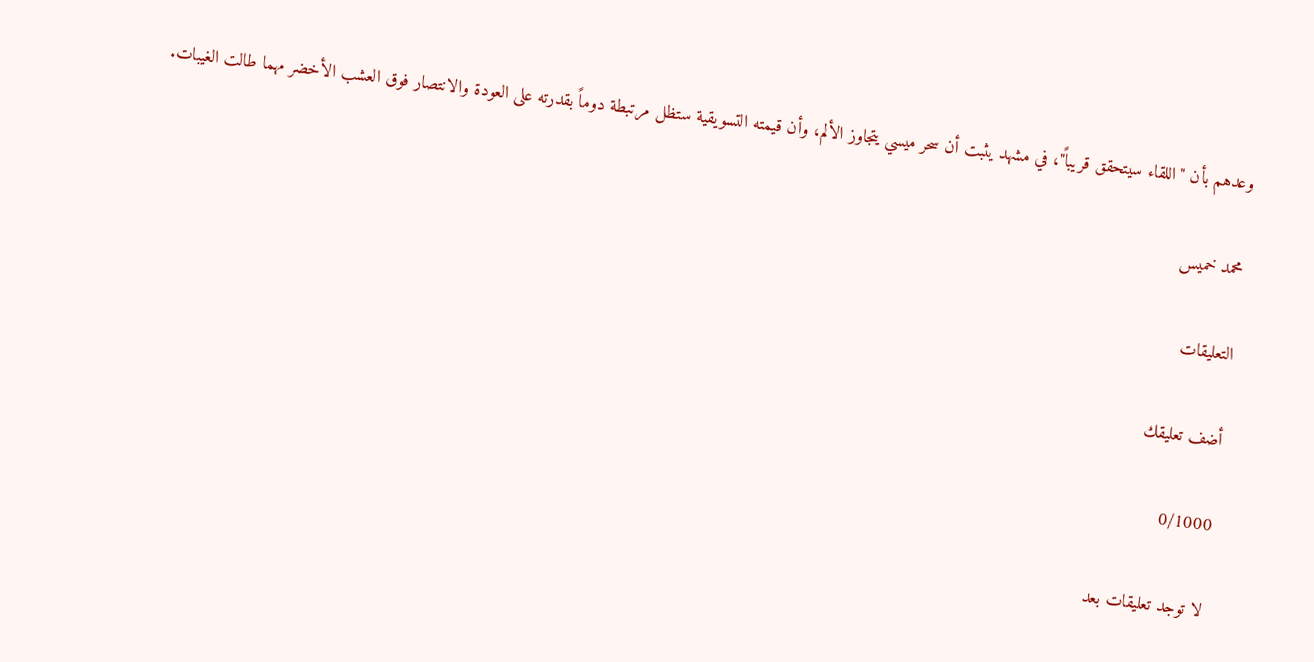وعدهم بأن "اللقاء سيتحقق قريباً"، في مشهد يثبت أن سحر ميسي يتجاوز الألم، وأن قيمته التسويقية ستظل مرتبطة دوماً بقدرته على العودة والانتصار فوق العشب الأخضر مهما طالت الغيبات.

محمد خميس

التعليقات

أضف تعليقك

0/1000

لا توجد تعليقات بعد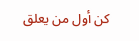كن أول من يعلق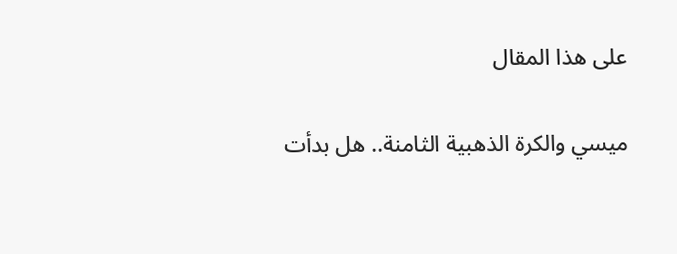على هذا المقال

ميسي والكرة الذهبية الثامنة.. هل بدأت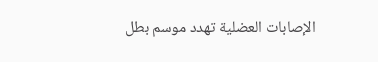الإصابات العضلية تهدد موسم بطل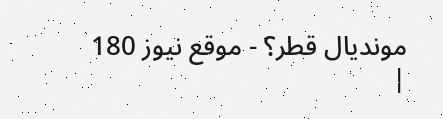مونديال قطر؟ - موقع نيوز 180 |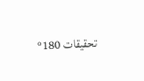تحقيقات 180°